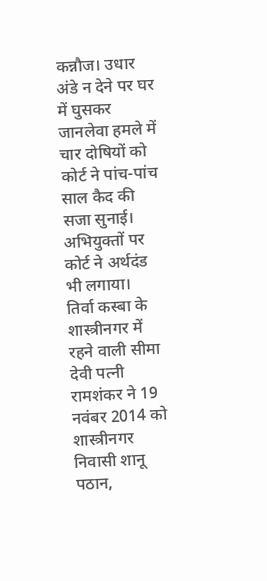कन्नौज। उधार अंडे न देने पर घर में घुसकर जानलेवा हमले में चार दोषियों को कोर्ट ने पांच-पांच साल कैद की सजा सुनाई। अभियुक्तों पर कोर्ट ने अर्थदंड भी लगाया।
तिर्वा कस्बा के शास्त्रीनगर में रहने वाली सीमा देवी पत्नी रामशंकर ने 19 नवंबर 2014 को शास्त्रीनगर निवासी शानू पठान,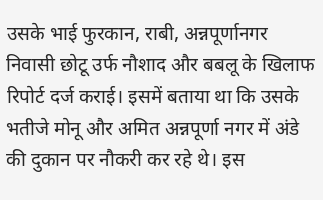उसके भाई फुरकान, राबी, अन्नपूर्णानगर निवासी छोटू उर्फ नौशाद और बबलू के खिलाफ रिपोर्ट दर्ज कराई। इसमें बताया था कि उसके भतीजे मोनू और अमित अन्नपूर्णा नगर में अंडे की दुकान पर नौकरी कर रहे थे। इस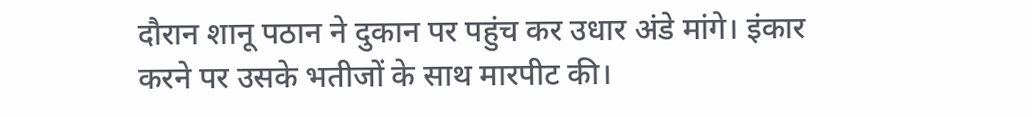दौरान शानू पठान ने दुकान पर पहुंच कर उधार अंडे मांगे। इंकार करने पर उसके भतीजों के साथ मारपीट की।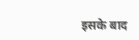इसके बाद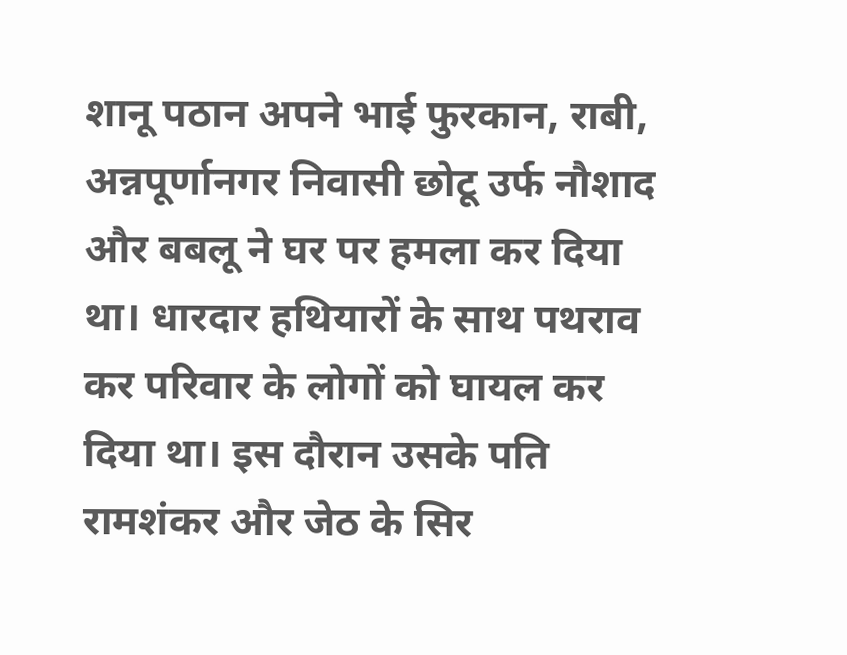शानू पठान अपने भाई फुरकान, राबी, अन्नपूर्णानगर निवासी छोटू उर्फ नौशाद और बबलू ने घर पर हमला कर दिया था। धारदार हथियारों के साथ पथराव कर परिवार के लोगों को घायल कर दिया था। इस दौरान उसके पति रामशंकर और जेठ के सिर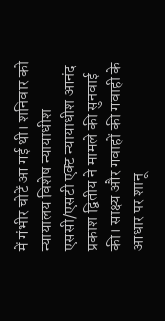में गंभीर चोटें आ गई थी। शनिवार को न्यायालय विशेष न्यायाधीश एससी/एसटी एक्ट न्यायाधीश आनंद प्रकाश द्वितीय ने मामले की सुनवाई की। साक्ष्य और गवाहों की गवाही के आधार पर शानू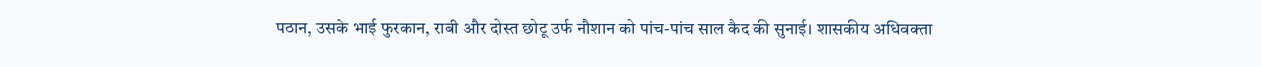पठान, उसके भाई फुरकान, राबी और दोस्त छोटू उर्फ नौशान को पांच-पांच साल कैद की सुनाई। शासकीय अधिवक्ता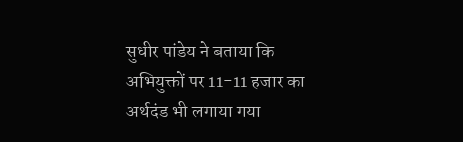सुधीर पांडेय ने बताया कि अभियुक्तों पर 11-11 हजार का अर्थदंड भी लगाया गया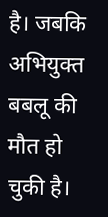है। जबकि अभियुक्त बबलू की मौत हो चुकी है।